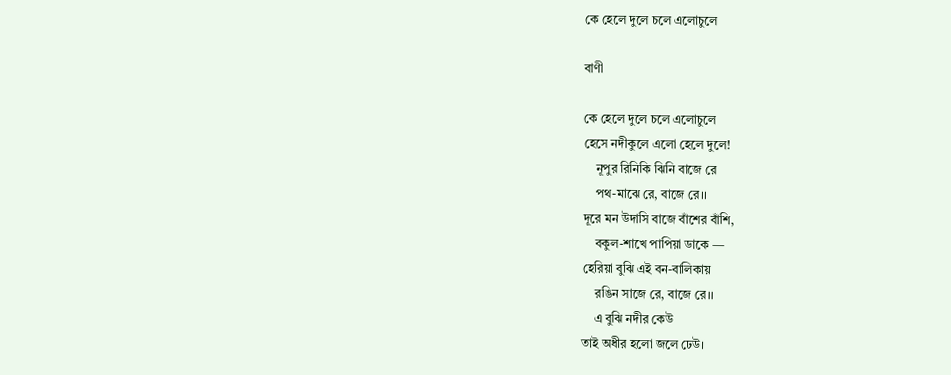কে হেলে দুলে চলে এলোচুলে

বাণী

কে হেলে দুলে চলে এলোচুলে
হেসে নদীকুলে এলো হেলে দুলে!
    নূপুর রিনিকি ঝিনি বাজে রে
    পথ-মাঝে রে, বাজে রে।।
দূরে মন উদাসি বাজে বাঁশের বাঁশি,
    বকুল-শাখে পাপিয়া ডাকে —
হেরিয়া বুঝি এই বন-বালিকায়
    রঙিন সাজে রে, বাজে রে।।
    এ বুঝি নদীর কেউ
তাই অধীর হলো জলে ঢেউ।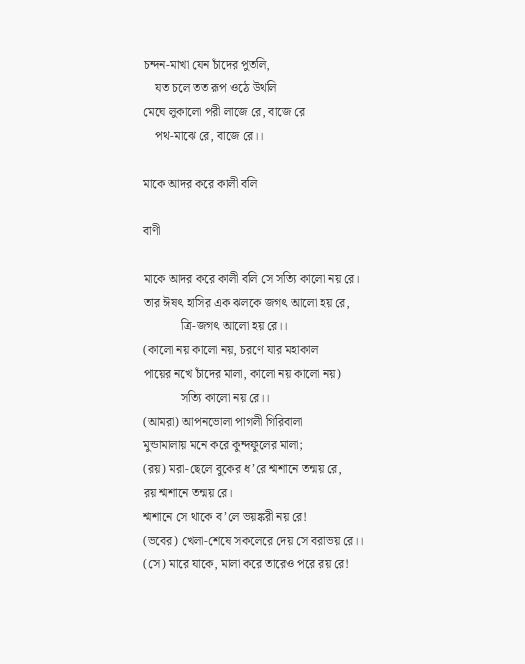চন্দন-মাখা যেন চাঁদের পুতলি,
    যত চলে তত রূপ ওঠে উথলি
মেঘে লুকালো পরী লাজে রে, বাজে রে
    পথ-মাঝে রে, বাজে রে।।

মাকে আদর করে কালী বলি

বাণী

মাকে আদর করে কালী বলি সে সত্যি কালো নয় রে।
তার ঈষৎ হাসির এক ঝলকে জগৎ আলো হয় রে,
            ত্রি-জগৎ আলো হয় রে।।
(কালো নয় কালো নয়, চরণে যার মহাকাল
পায়ের নখে চাঁদের মালা, কালো নয় কালো নয়)
            সত্যি কালো নয় রে।।
(আমরা) আপনভোলা পাগলী গিরিবালা
মুন্ডামালায় মনে করে কুন্দফুলের মালা;
(রয়) মরা-ছেলে বুকের ধ’রে শ্মশানে তন্ময় রে,
রয় শ্মশানে তন্ময় রে।
শ্মশানে সে থাকে ব’লে ভয়ঙ্করী নয় রে!
(ভবের) খেলা-শেষে সকলেরে দেয় সে বরাভয় রে।।
(সে) মারে যাকে, মালা করে তারেও পরে রয় রে!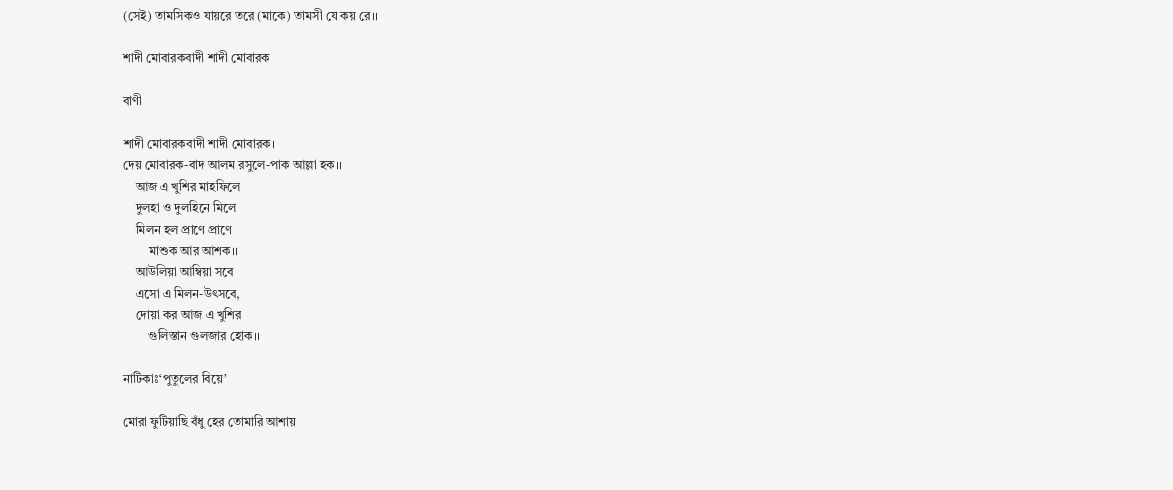(সেই) তামসিকও যায়রে তরে (মাকে) তামসী যে কয় রে।।

শাদী মোবারকবাদী শাদী মোবারক

বাণী

শাদী মোবারকবাদী শাদী মোবারক।
দেয় মোবারক-বাদ আলম রসুলে-পাক আল্লা হক।।
    আজ এ খুশির মাহফিলে
    দুলহা ও দুলহিনে মিলে
    মিলন হল প্রাণে প্রাণে
        মাশুক আর আশক।।
    আউলিয়া আম্বিয়া সবে
    এসো এ মিলন-উৎসবে,
    দোয়া কর আজ এ খুশির
        গুলিস্তান গুলজার হোক।।

নাটিকাঃ‘পুতুলের বিয়ে’

মোরা ফুটিয়াছি বঁধু হের তোমারি আশায়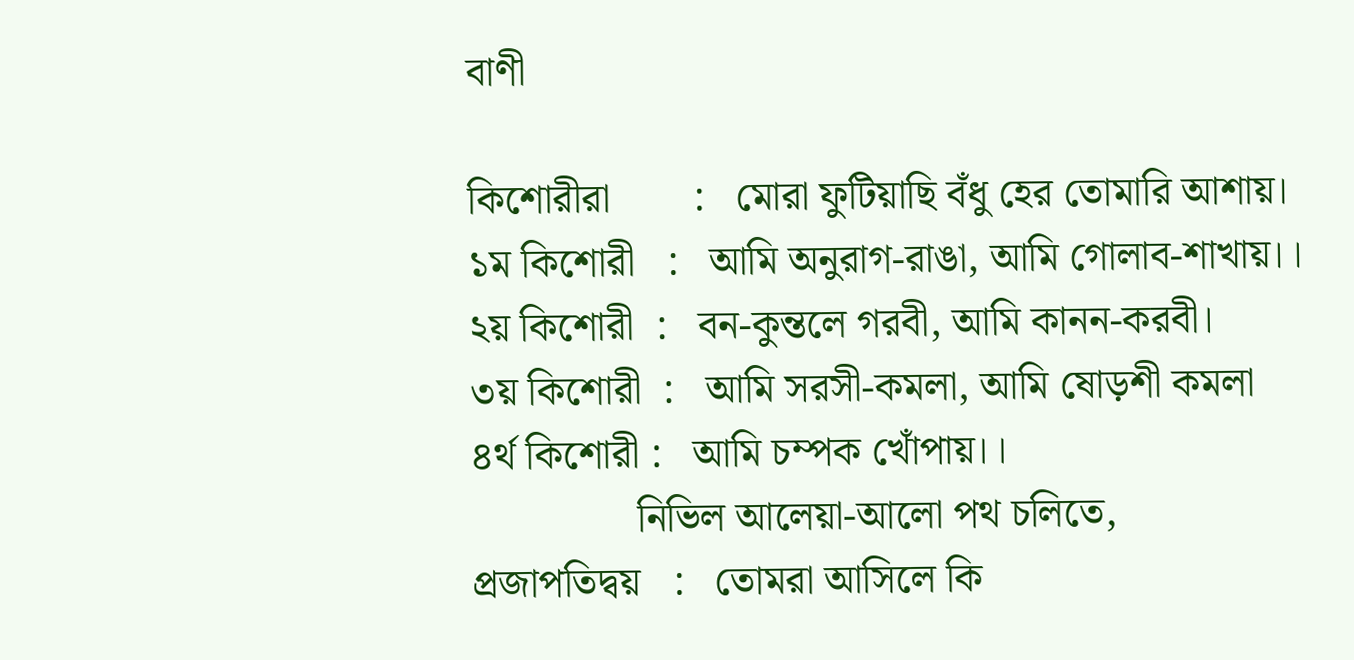বাণী

কিশোরীরা        :   মোরা ফুটিয়াছি বঁধু হের তোমারি আশায়।
১ম কিশোরী   :   আমি অনুরাগ-রাঙা, আমি গোলাব-শাখায়।।
২য় কিশোরী  :   বন-কুন্তলে গরবী, আমি কানন-করবী।
৩য় কিশোরী  :   আমি সরসী-কমলা, আমি ষোড়শী কমলা
৪র্থ কিশোরী :   আমি চম্পক খোঁপায়।।
                নিভিল আলেয়া-আলো পথ চলিতে,
প্রজাপতিদ্বয়   :   তোমরা আসিলে কি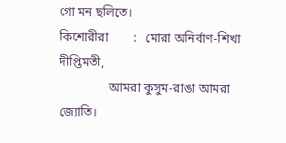গো মন ছলিতে।
কিশোরীরা        :   মোরা অনির্বাণ-শিখা দীপ্তিমতী,
                আমরা কুসুম-রাঙা আমরা জ্যোতি।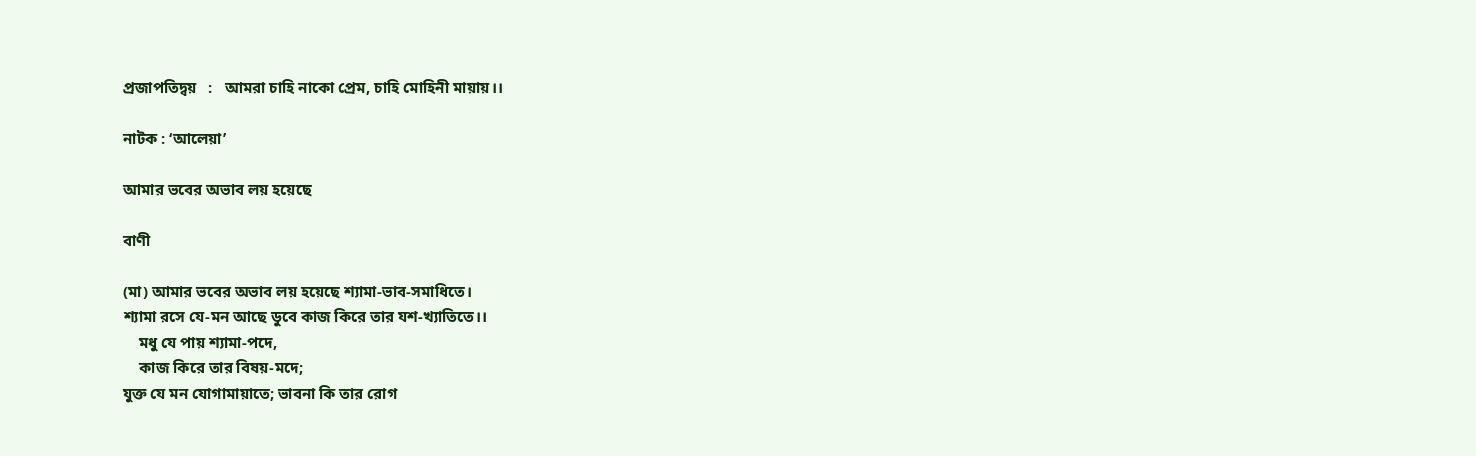প্রজাপতিদ্বয়   :   আমরা চাহি নাকো প্রেম, চাহি মোহিনী মায়ায়।।

নাটক : ‘আলেয়া’

আমার ভবের অভাব লয় হয়েছে

বাণী

(মা) আমার ভবের অভাব লয় হয়েছে শ্যামা-ভাব-সমাধিতে।
শ্যামা রসে যে-মন আছে ডুবে কাজ কিরে তার যশ-খ্যাতিতে।।
    মধু যে পায় শ্যামা-পদে,
    কাজ কিরে তার বিষয়-মদে;
যুক্ত যে মন যোগামায়াতে; ভাবনা কি তার রোগ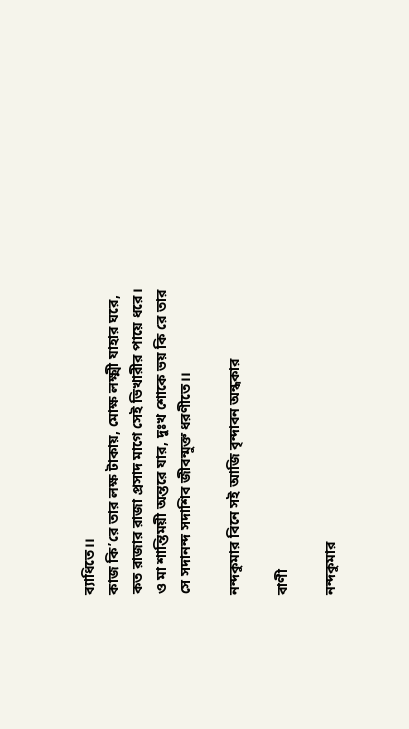ব্যাধিতে।।
কাজ কি’রে তার লক্ষ টাকায়, মোক্ষ লক্ষ্মী যাহার ঘরে,
কত রাজার রাজা প্রসাদ মাগে সেই ভিখারীর পায়ে ধরে।
ও মা শান্তিময়ী অন্তরে যার, দুঃখ শোকে ভয় কি রে তার
সে সদানন্দ সদাশিব জীবন্মুক্ত ধরণীতে।।

নন্দকুমার বিনে সই আজি বৃন্দাবন অন্ধকার

বাণী

নন্দকুমার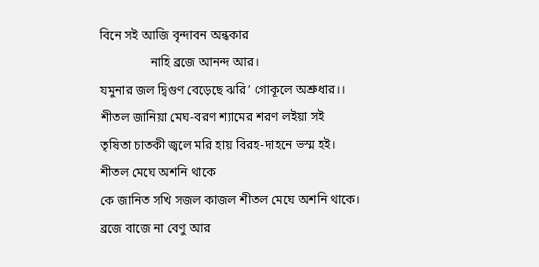বিনে সই আজি বৃন্দাবন অন্ধকার
                নাহি ব্রজে আনন্দ আর।
যমুনার জল দ্বিগুণ বেড়েছে ঝরি’ গোকূলে অশ্রুধার।।
শীতল জানিয়া মেঘ-বরণ শ্যামের শরণ লইয়া সই
তৃষিতা চাতকী জ্বলে মরি হায় বিরহ-দাহনে ভস্ম হই।
শীতল মেঘে অশনি থাকে
কে জানিত সখি সজল কাজল শীতল মেঘে অশনি থাকে।
ব্রজে বাজে না বেণু আর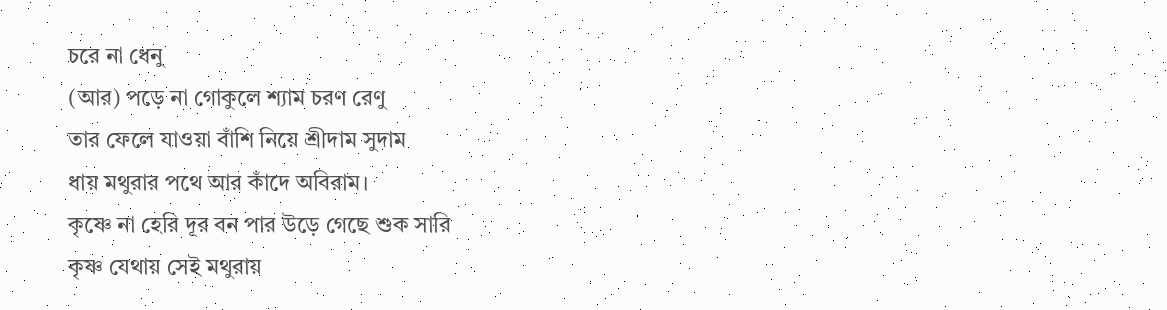চরে না ধেনু
(আর) পড়ে না গোকুলে শ্যাম চরণ রেণু
তার ফেলে যাওয়া বাঁশি নিয়ে শ্রীদাম সুদাম
ধায় মথুরার পথে আর কাঁদে অবিরাম।
কৃষ্ণে না হেরি দূর বন পার উড়ে গেছে শুক সারি
কৃষ্ণ যেথায় সেই মথুরায়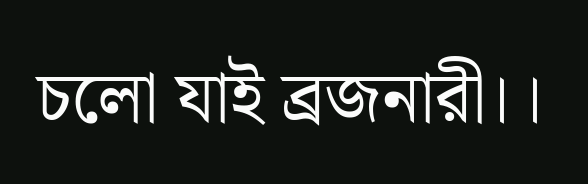চলো যাই ব্রজনারী।।